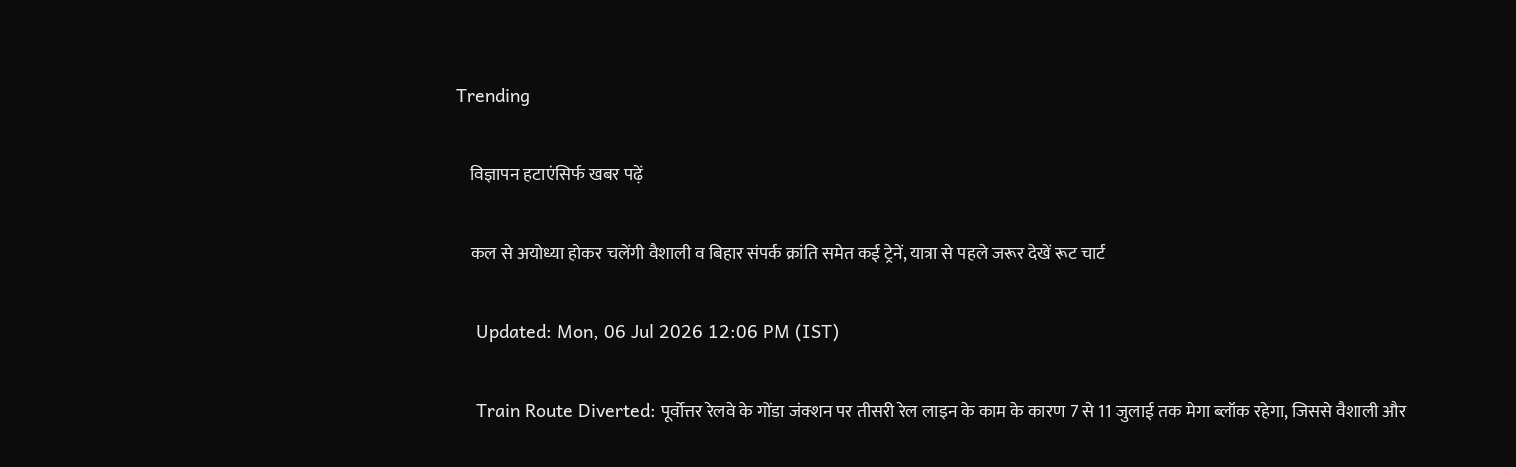Trending

    विज्ञापन हटाएंसिर्फ खबर पढ़ें

    कल से अयोध्या होकर चलेंगी वैशाली व बिहार संपर्क क्रांति समेत कई ट्रेनें, यात्रा से पहले जरूर देखें रूट चार्ट

    Updated: Mon, 06 Jul 2026 12:06 PM (IST)

    Train Route Diverted: पूर्वोत्तर रेलवे के गोंडा जंक्शन पर तीसरी रेल लाइन के काम के कारण 7 से 11 जुलाई तक मेगा ब्लॉक रहेगा, जिससे वैशाली और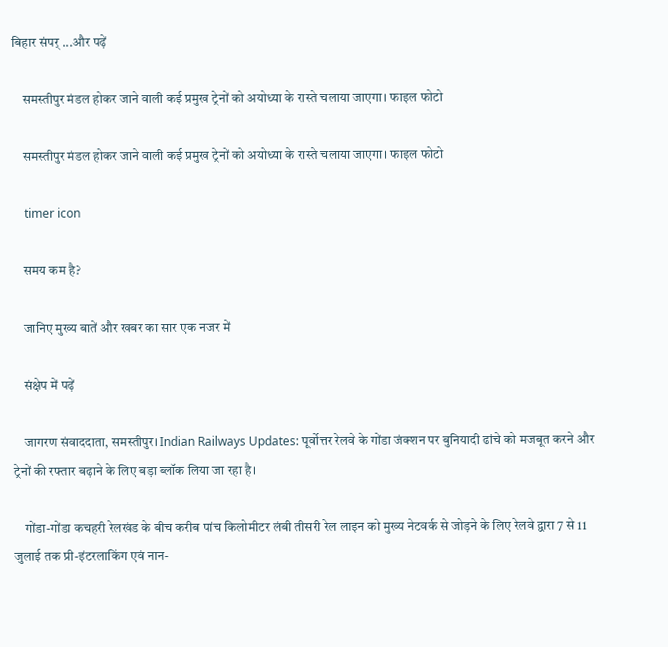बिहार संपर् ...और पढ़ें

    समस्तीपुर मंडल होकर जाने वाली कई प्रमुख ट्रेनों को अयोध्या के रास्ते चलाया जाएगा। फाइल फोटो

    समस्तीपुर मंडल होकर जाने वाली कई प्रमुख ट्रेनों को अयोध्या के रास्ते चलाया जाएगा। फाइल फोटो

    timer icon

    समय कम है?

    जानिए मुख्य बातें और खबर का सार एक नजर में

    संक्षेप में पढ़ें

    जागरण संवाददाता, समस्तीपुर। Indian Railways Updates: पूर्वोत्तर रेलवे के गोंडा जंक्शन पर बुनियादी ढांचे को मजबूत करने और ट्रेनों की रफ्तार बढ़ाने के लिए बड़ा ब्लॉक लिया जा रहा है।

    गोंडा-गोंडा कचहरी रेलखंड के बीच करीब पांच किलोमीटर लंबी तीसरी रेल लाइन को मुख्य नेटवर्क से जोड़ने के लिए रेलवे द्वारा 7 से 11 जुलाई तक प्री-इंटरलाकिंग एवं नान-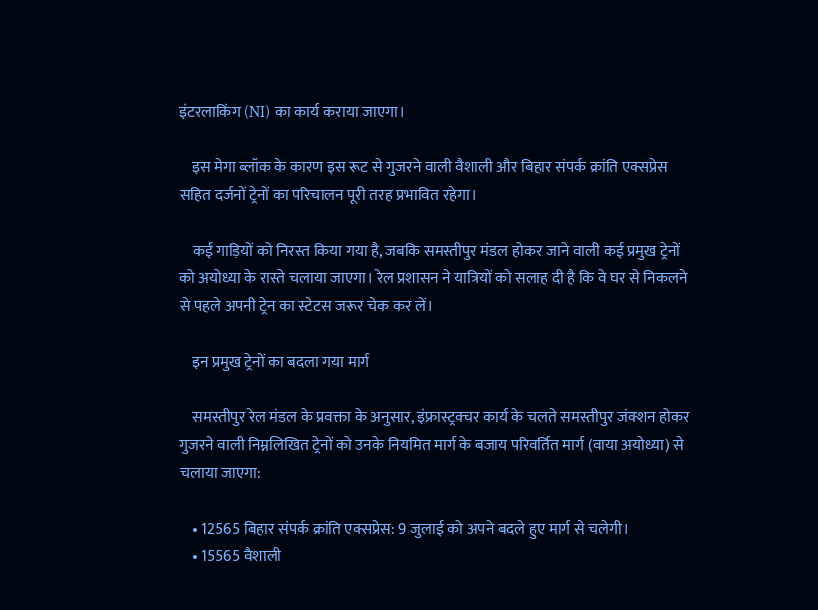इंटरलाकिंग (NI) का कार्य कराया जाएगा।

    इस मेगा ब्लॉक के कारण इस रूट से गुजरने वाली वैशाली और बिहार संपर्क क्रांति एक्सप्रेस सहित दर्जनों ट्रेनों का परिचालन पूरी तरह प्रभावित रहेगा।

    कई गाड़ियों को निरस्त किया गया है, जबकि समस्तीपुर मंडल होकर जाने वाली कई प्रमुख ट्रेनों को अयोध्या के रास्ते चलाया जाएगा। रेल प्रशासन ने यात्रियों को सलाह दी है कि वे घर से निकलने से पहले अपनी ट्रेन का स्टेटस जरूर चेक कर लें।

    इन प्रमुख ट्रेनों का बदला गया मार्ग

    समस्तीपुर रेल मंडल के प्रवक्ता के अनुसार, इंफ्रास्ट्रक्चर कार्य के चलते समस्तीपुर जंक्शन होकर गुजरने वाली निम्नलिखित ट्रेनों को उनके नियमित मार्ग के बजाय परिवर्तित मार्ग (वाया अयोध्या) से चलाया जाएगा:

    • 12565 बिहार संपर्क क्रांति एक्सप्रेस: 9 जुलाई को अपने बदले हुए मार्ग से चलेगी।
    • 15565 वैशाली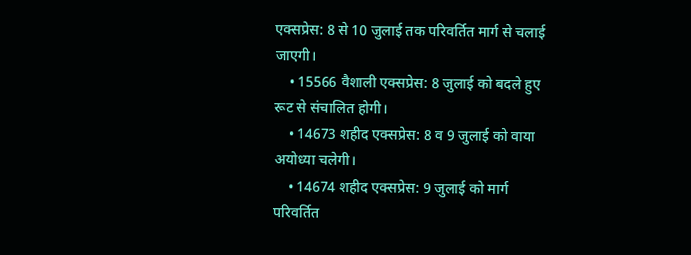एक्सप्रेस: 8 से 10 जुलाई तक परिवर्तित मार्ग से चलाई जाएगी।
    • 15566 वैशाली एक्सप्रेस: 8 जुलाई को बदले हुए रूट से संचालित होगी।
    • 14673 शहीद एक्सप्रेस: 8 व 9 जुलाई को वाया अयोध्या चलेगी।
    • 14674 शहीद एक्सप्रेस: 9 जुलाई को मार्ग परिवर्तित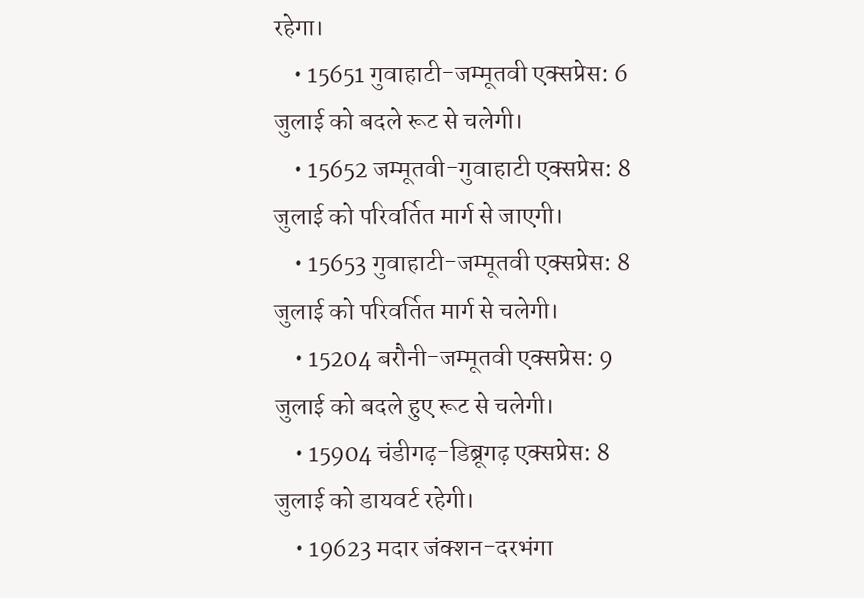रहेगा।
    • 15651 गुवाहाटी-जम्मूतवी एक्सप्रेस: 6 जुलाई को बदले रूट से चलेगी।
    • 15652 जम्मूतवी-गुवाहाटी एक्सप्रेस: 8 जुलाई को परिवर्तित मार्ग से जाएगी।
    • 15653 गुवाहाटी-जम्मूतवी एक्सप्रेस: 8 जुलाई को परिवर्तित मार्ग से चलेगी।
    • 15204 बरौनी-जम्मूतवी एक्सप्रेस: 9 जुलाई को बदले हुए रूट से चलेगी।
    • 15904 चंडीगढ़-डिब्रूगढ़ एक्सप्रेस: 8 जुलाई को डायवर्ट रहेगी।
    • 19623 मदार जंक्शन-दरभंगा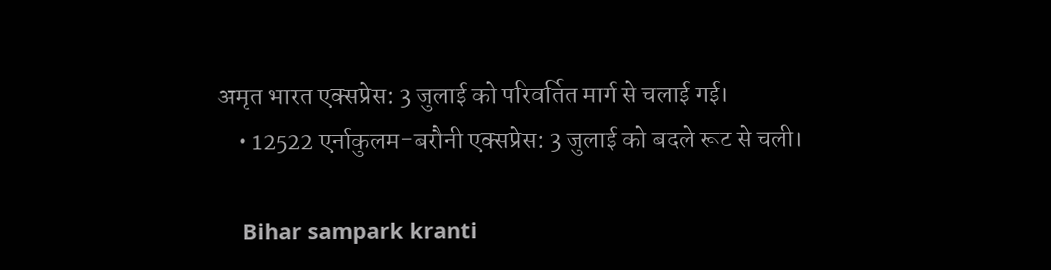अमृत भारत एक्सप्रेस: 3 जुलाई को परिवर्तित मार्ग से चलाई गई।
    • 12522 एर्नाकुलम-बरौनी एक्सप्रेस: 3 जुलाई को बदले रूट से चली।

    Bihar sampark kranti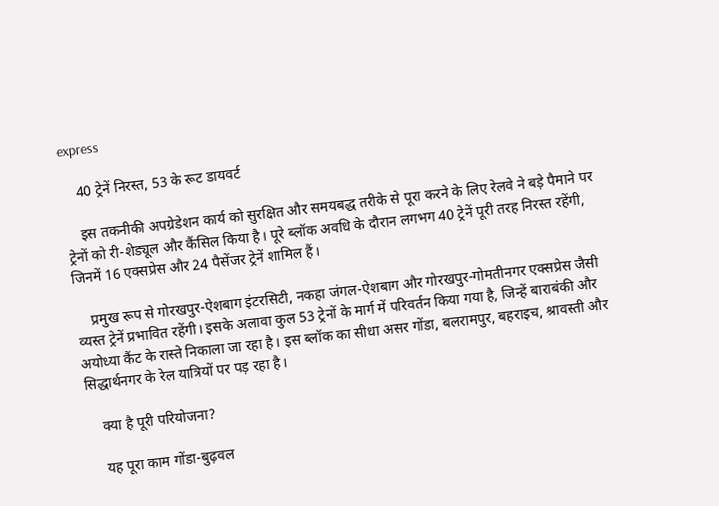express

    40 ट्रेनें निरस्त, 53 के रूट डायवर्ट

    इस तकनीकी अपग्रेडेशन कार्य को सुरक्षित और समयबद्ध तरीके से पूरा करने के लिए रेलवे ने बड़े पैमाने पर ट्रेनों को री-शेड्यूल और कैंसिल किया है। पूरे ब्लॉक अवधि के दौरान लगभग 40 ट्रेनें पूरी तरह निरस्त रहेंगी, जिनमें 16 एक्सप्रेस और 24 पैसेंजर ट्रेनें शामिल हैं।

    प्रमुख रूप से गोरखपुर-ऐशबाग इंटरसिटी, नकहा जंगल-ऐशबाग और गोरखपुर-गोमतीनगर एक्सप्रेस जैसी व्यस्त ट्रेनें प्रभावित रहेंगी। इसके अलावा कुल 53 ट्रेनों के मार्ग में परिवर्तन किया गया है, जिन्हें बाराबंकी और अयोध्या कैंट के रास्ते निकाला जा रहा है। इस ब्लॉक का सीधा असर गोंडा, बलरामपुर, बहराइच, श्रावस्ती और सिद्धार्थनगर के रेल यात्रियों पर पड़ रहा है।

    क्या है पूरी परियोजना?

    यह पूरा काम गोंडा-बुढ़वल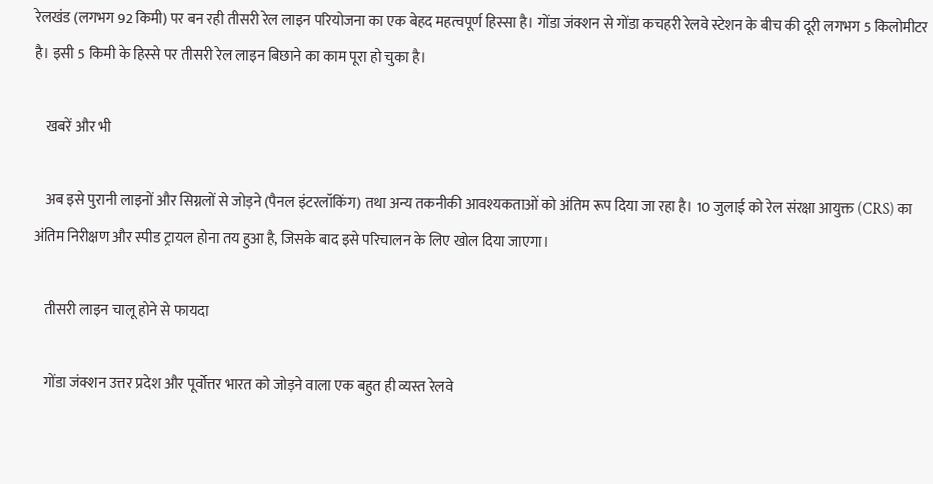रेलखंड (लगभग 92 किमी) पर बन रही तीसरी रेल लाइन परियोजना का एक बेहद महत्वपूर्ण हिस्सा है। गोंडा जंक्शन से गोंडा कचहरी रेलवे स्टेशन के बीच की दूरी लगभग 5 किलोमीटर है। इसी 5 किमी के हिस्से पर तीसरी रेल लाइन बिछाने का काम पूरा हो चुका है।

    खबरें और भी

    अब इसे पुरानी लाइनों और सिग्नलों से जोड़ने (पैनल इंटरलॉकिंग) तथा अन्य तकनीकी आवश्यकताओं को अंतिम रूप दिया जा रहा है। 10 जुलाई को रेल संरक्षा आयुक्त (CRS) का अंतिम निरीक्षण और स्पीड ट्रायल होना तय हुआ है, जिसके बाद इसे परिचालन के लिए खोल दिया जाएगा।

    तीसरी लाइन चालू होने से फायदा

    गोंडा जंक्शन उत्तर प्रदेश और पूर्वोत्तर भारत को जोड़ने वाला एक बहुत ही व्यस्त रेलवे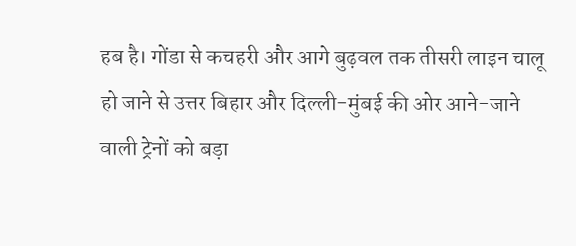हब है। गोंडा से कचहरी और आगे बुढ़वल तक तीसरी लाइन चालू हो जाने से उत्तर बिहार और दिल्ली-मुंबई की ओर आने-जाने वाली ट्रेनों को बड़ा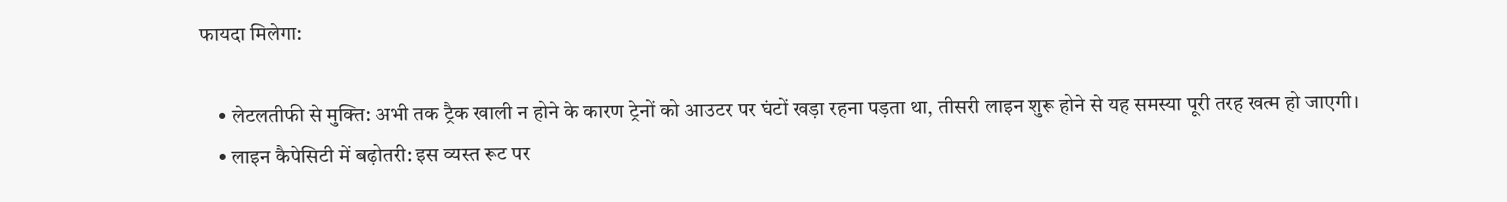फायदा मिलेगा:

    • लेटलतीफी से मुक्ति: अभी तक ट्रैक खाली न होने के कारण ट्रेनों को आउटर पर घंटों खड़ा रहना पड़ता था, तीसरी लाइन शुरू होने से यह समस्या पूरी तरह खत्म हो जाएगी।
    • लाइन कैपेसिटी में बढ़ोतरी: इस व्यस्त रूट पर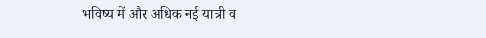भविष्य में और अधिक नई यात्री व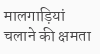मालगाड़ियां चलाने की क्षमता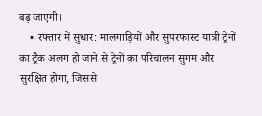बढ़ जाएगी।
    • रफ्तार में सुधार: मालगाड़ियों और सुपरफास्ट यात्री ट्रेनों का ट्रैक अलग हो जाने से ट्रेनों का परिचालन सुगम और सुरक्षित होगा, जिससे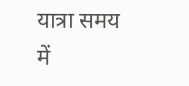यात्रा समय में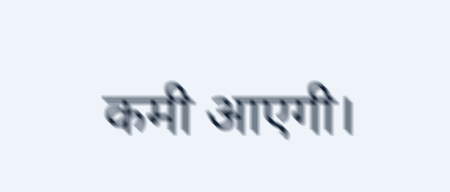कमी आएगी।